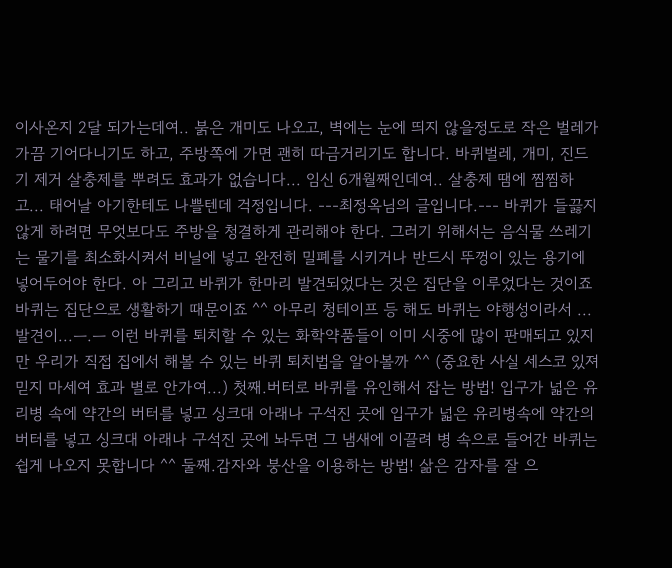이사온지 2달 되가는데여.. 붉은 개미도 나오고, 벽에는 눈에 띄지 않을정도로 작은 벌레가 가끔 기어다니기도 하고, 주방쪽에 가면 괜히 따금거리기도 합니다. 바퀴벌레, 개미, 진드기 제거 살충제를 뿌려도 효과가 없습니다... 임신 6개월째인데여.. 살충제 땜에 찜찜하고... 태어날 아기한테도 나쁠텐데 걱정입니다. ---최정옥님의 글입니다.--- 바퀴가 들끓지 않게 하려면 무엇보다도 주방을 청결하게 관리해야 한다. 그러기 위해서는 음식물 쓰레기는 물기를 최소화시켜서 비닐에 넣고 완전히 밀폐를 시키거나 반드시 뚜껑이 있는 용기에 넣어두어야 한다. 아 그리고 바퀴가 한마리 발견되었다는 것은 집단을 이루었다는 것이죠 바퀴는 집단으로 생활하기 때문이죠 ^^ 아무리 청테이프 등 해도 바퀴는 야행성이라서 ... 발견이...ㅡ.ㅡ 이런 바퀴를 퇴치할 수 있는 화학약품들이 이미 시중에 많이 판매되고 있지만 우리가 직접 집에서 해볼 수 있는 바퀴 퇴치법을 알아볼까 ^^ (중요한 사실 세스코 있져 믿지 마세여 효과 별로 안가여...) 첫째.버터로 바퀴를 유인해서 잡는 방법! 입구가 넓은 유리병 속에 약간의 버터를 넣고 싱크대 아래나 구석진 곳에 입구가 넓은 유리병속에 약간의 버터를 넣고 싱크대 아래나 구석진 곳에 놔두면 그 냄새에 이끌려 병 속으로 들어간 바퀴는 쉽게 나오지 못합니다 ^^ 둘째.감자와 붕산을 이용하는 방법! 삶은 감자를 잘 으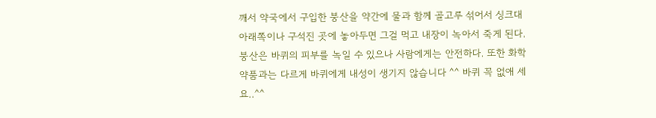깨서 약국에서 구입한 붕산을 약간에 물과 함께 골고루 섞어서 싱크대 아래쪽이나 구석진 곳에 놓아두면 그걸 먹고 내장이 녹아서 죽게 된다. 붕산은 바퀴의 피부를 녹일 수 있으나 사람에게는 안전하다. 또한 화학 약품과는 다르게 바퀴에게 내성이 생기지 않습니다 ^^ 바퀴 꼭 없애 세요..^^